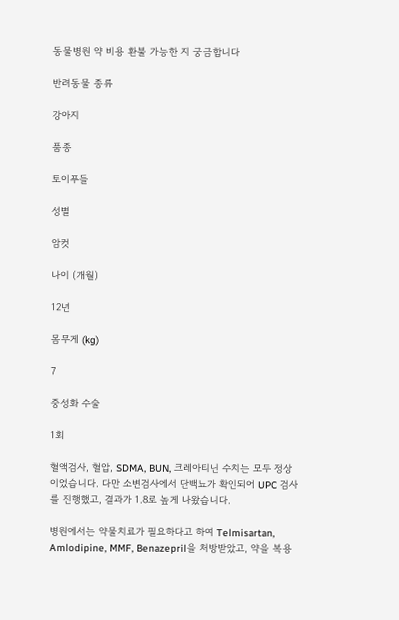동물병원 약 비용 환불 가능한 지 궁금합니다

반려동물 종류

강아지

품종

토이푸들

성별

암컷

나이 (개월)

12년

몸무게 (kg)

7

중성화 수술

1회

혈액검사, 혈압, SDMA, BUN, 크레아티닌 수치는 모두 정상이었습니다. 다만 소변검사에서 단백뇨가 확인되어 UPC 검사를 진행했고, 결과가 1.8로 높게 나왔습니다.

병원에서는 약물치료가 필요하다고 하여 Telmisartan, Amlodipine, MMF, Benazepril을 처방받았고, 약을 복용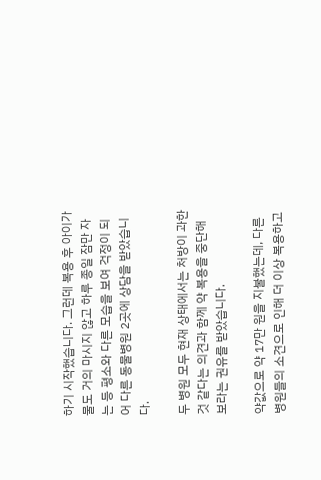하기 시작했습니다. 그런데 복용 후 아이가 물도 거의 마시지 않고 하루 종일 잠만 자는 등 평소와 다른 모습을 보여 걱정이 되어 다른 동물병원 2곳에 상담을 받았습니다.

두 병원 모두 현재 상태에서는 처방이 과한 것 같다는 의견과 함께 약 복용을 중단해 보라는 권유를 받았습니다.

약값으로 약 17만 원을 지불했는데, 다른 병원들의 소견으로 인해 더 이상 복용하고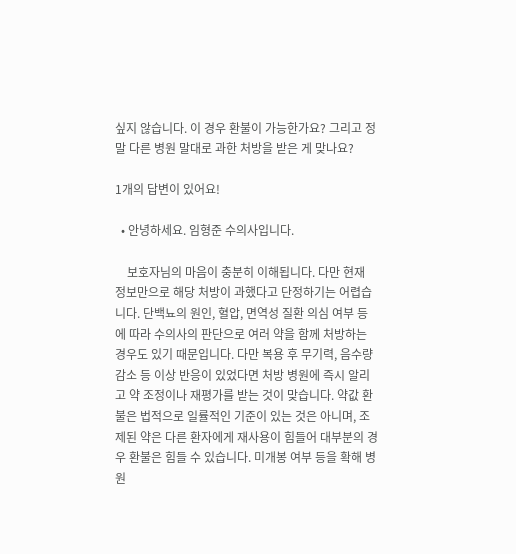싶지 않습니다. 이 경우 환불이 가능한가요? 그리고 정말 다른 병원 말대로 과한 처방을 받은 게 맞나요?

1개의 답변이 있어요!

  • 안녕하세요. 임형준 수의사입니다.

    보호자님의 마음이 충분히 이해됩니다. 다만 현재 정보만으로 해당 처방이 과했다고 단정하기는 어렵습니다. 단백뇨의 원인, 혈압, 면역성 질환 의심 여부 등에 따라 수의사의 판단으로 여러 약을 함께 처방하는 경우도 있기 때문입니다. 다만 복용 후 무기력, 음수량 감소 등 이상 반응이 있었다면 처방 병원에 즉시 알리고 약 조정이나 재평가를 받는 것이 맞습니다. 약값 환불은 법적으로 일률적인 기준이 있는 것은 아니며, 조제된 약은 다른 환자에게 재사용이 힘들어 대부분의 경우 환불은 힘들 수 있습니다. 미개봉 여부 등을 확해 병원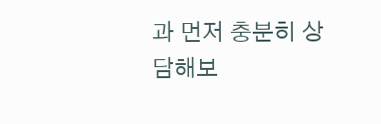과 먼저 충분히 상담해보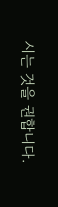시는 것을 권합니다.